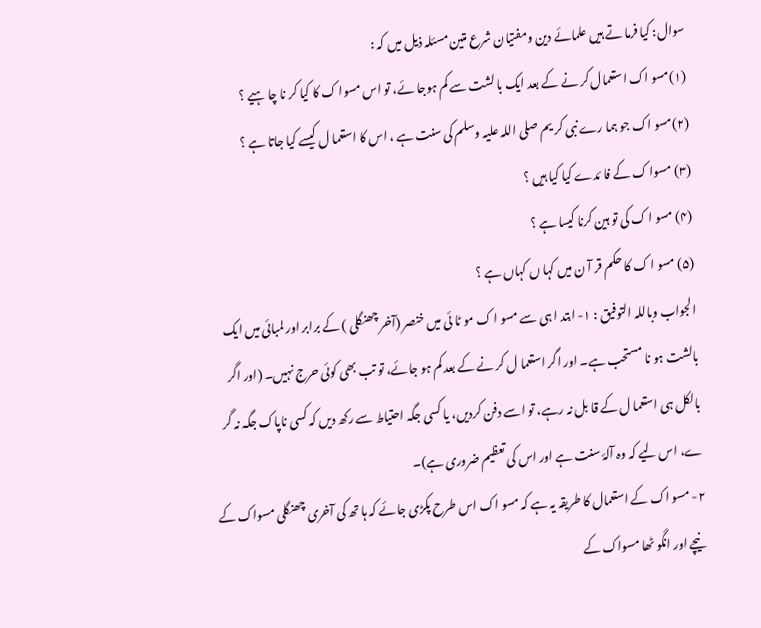سوال: کیا فرما تے ہیں علمائے دین ومفتیان شرع متین مسئلہ ذیل میں کہ :
(۱)مسو اک استعمال کر نے کے بعد ایک با لشت سے کم ہوجا ئے، تو اس مسوا ک کا کیا کر نا چا ہیے ؟
(۲)مسو اک جو ہما رے نبی کر یم صلی اللہ علیہ وسلم کی سنت ہے ، اس کا استعما ل کیسے کیا جاتا ہے ؟
(۳) مسوا ک کے فا ئدے کیا کیا ہیں ؟
(۴) مسو ا ک کی تو ہین کرنا کیسا ہے ؟
(۵) مسو ا ک کا حکم قر آ ن میں کہا ں کہاں ہے ؟
الجواب وباللہ التوفیق : ۱- ابتد ا ہی سے مسو ا ک مو ٹا ئی میں خنصر (آخر چھنگلی ) کے برابر اور لمبائی میں ایک بالشت ہو نا مستحب ہے۔ اور اگر استعما ل کر نے کے بعد کم ہو جائے، تو تب بھی کوئی حرج نہیں۔ (اور اگر بالکل ہی استعما ل کے قا بل نہ رہے، تو اسے دفن کردیں، یا کسی جگہ احتیاط سے رکھ دیں کہ کسی ناپاک جگہ نہ گر ے، اس لیے کہ وہ آلۂ سنت ہے اور اس کی تعظیم ضروری ہے)۔
۲- مسو اک کے استعمال کا طریقہ یہ ہے کہ مسو اک اس طرح پکڑی جائے کہ ہا تھ کی آخری چھنگلی مسواک کے نیچے اور انگو ٹھا مسواک کے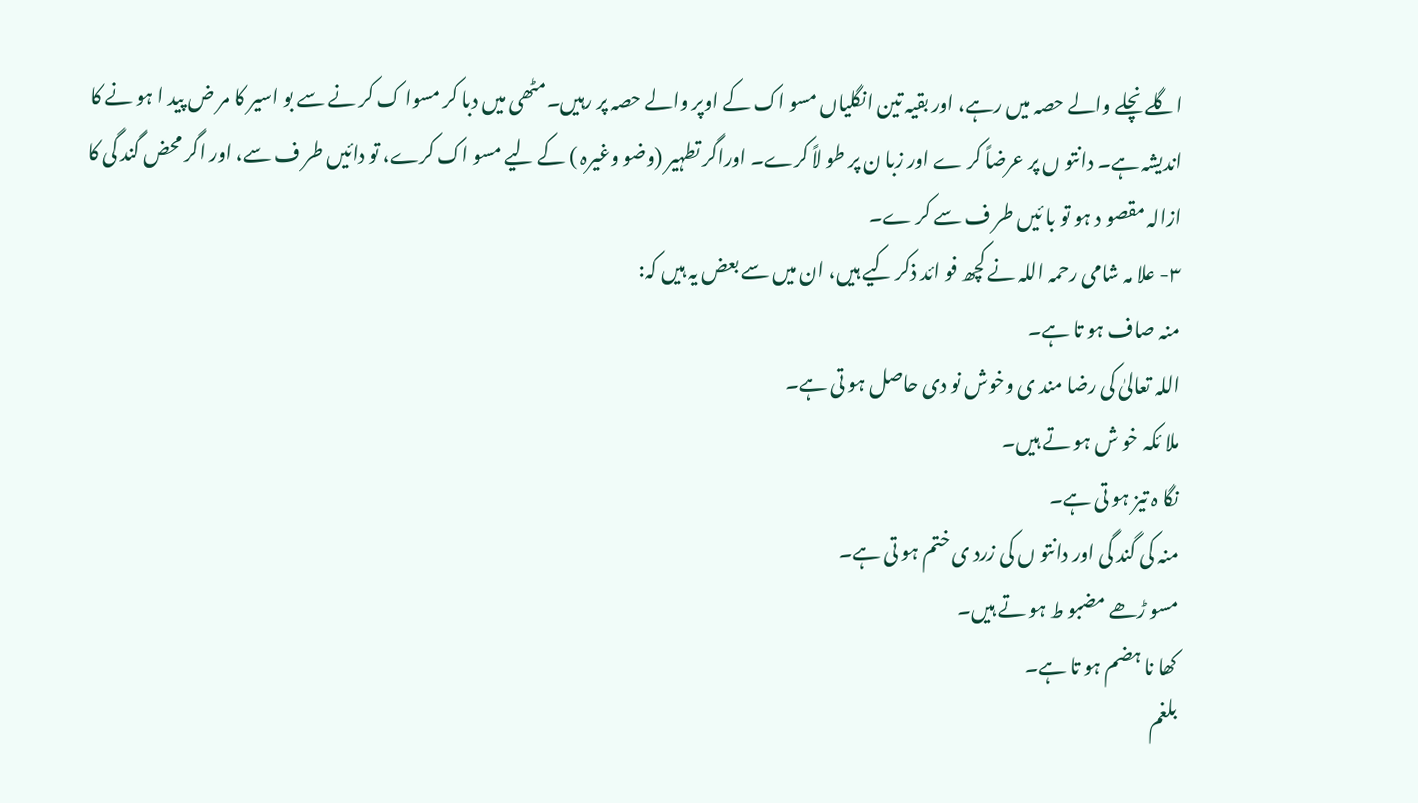اگلے نچلے والے حصہ میں رہے، اور بقیہ تین انگلیاں مسو اک کے اوپر والے حصہ پر رہیں۔مٹھی میں دبا کر مسوا ک کر نے سے بو اسیر کا مر ض پید ا ہو نے کا اندیشہ ہے۔ دانتو ں پر عرضاً کر ے اور زبا ن پر طو لاً کرے۔ اوراگر تطہیر (وضو وغیرہ ) کے لیے مسو اک کرے، تو دائیں طر ف سے، اور اگر محض گند گی کا ازالہ مقصو د ہو تو با ئیں طر ف سے کر ے۔
۳- علا مہ شامی رحمہ اللہ نے کچھ فو ائد ذکر کیے ہیں، ان میں سے بعض یہ ہیں کہ:
منہ صاف ہو تا ہے۔
اللہ تعالیٰ کی رضا مند ی وخوش نو دی حاصل ہو تی ہے۔
ملا ئکہ خو ش ہو تے ہیں۔
نگا ہ تیز ہو تی ہے۔
منہ کی گند گی اور دانتو ں کی زرد ی ختم ہو تی ہے۔
مسو ڑھے مضبو ط ہو تے ہیں۔
کھا نا ہضم ہو تا ہے۔
بلغم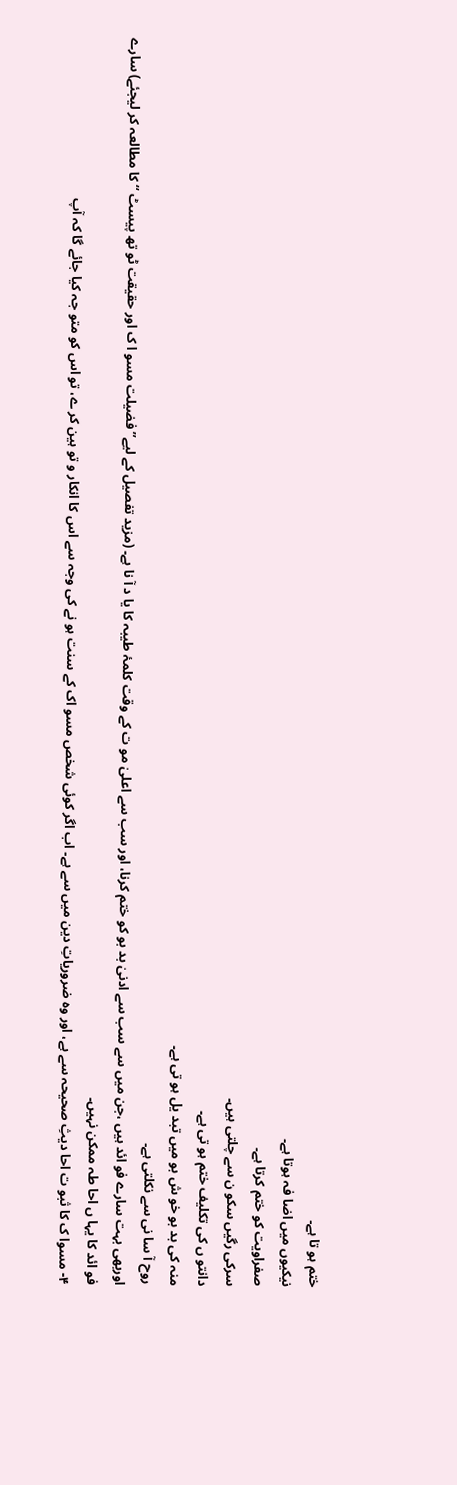ختم ہو تا ہے۔
نیکیوں میں اضا فہ ہوتا ہے۔
صفراویت کو ختم کرتا ہے۔
سرکی رگیں سکو ن سے چلتی ہیں۔
دانتو ں کی تکلیف ختم ہو تی ہے۔
منہ کی بد بو خو ش بو میں تبد یل ہو تی ہے۔
روح آ سا نی سے نکلتی ہے۔
اوربھی بہت سارے فو ائد ہیں ،جن میں سے سب سے ادنیٰ بد بو کو ختم کرنا، اور سب سے اعلیٰ مو ت کے وقت کلمۂ طیبہ کا یا د آ نا ہے۔ (مزید تفصیل کے لیے’’ فضیلت مسو ا ک اور حقیقت ٹو تھ پیسٹ ‘‘ کا مطالعہ کر لیجئے) سارے فو ائد کا یہا ں احا طہ ممکن نہیں۔
۴- مسوا ک کا ثبو ت احا دیثِ صحیحہ سے ہے، اور وہ ضروریاتِ دین میں سے ہے۔ اب اگر کوئی شخص مسو اک کے سنت ہو نے کی وجہ سے اس کا انکار و تو ہین کر ے، تو اس کو متو جہ کیا جائے گا کہ آپ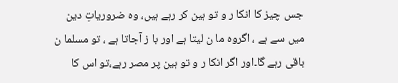جس چیز کا انکا ر و تو ہین کر رہے ہیں، وہ ضروریاتِ دین میں سے ہے ، اگروہ ما ن لیتا ہے اور با ز آجاتا ہے ، تو مسلما ن باقی رہے گا۔اور اگر انکا ر و تو ہین پر مصر رہے،تو اس کا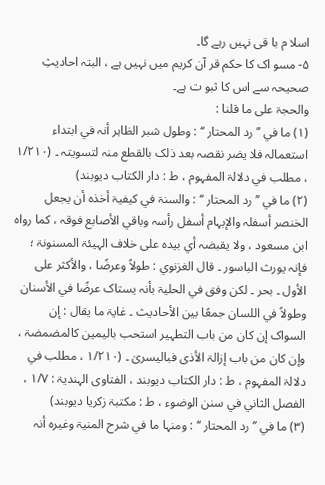اسلا م با قی نہیں رہے گا۔
۵- مسو اک کا حکم قر آن کریم میں نہیں ہے ، البتہ احادیثِ صحیحہ سے اس کا ثبو ت ہے۔
والحجۃ علی ما قلنا :
(۱) ما في ’’ رد المحتار ‘‘ : وطول شبر الظاہر أنہ في ابتداء استعمالہ فلا یضر نقصہ بعد ذلک بالقطع منہ لتسویتہ ۔ (۱/۲۱۰ ، مطلب في دلالۃ المفہوم ، ط : دار الکتاب دیوبند)
(۲) ما في ’’ رد المحتار ‘‘ : والسنۃ في کیفیۃ أخذہ أن یجعل الخنصر أسفلہ والإبہام أسفل رأسہ وباقي الأصابع فوقہ ، کما رواہ ابن مسعود ، ولا یقبضہ أي بیدہ علی خلاف الہیئۃ المسنونۃ ؛ فإنہ یورث الباسور ۔ قال الغزنوي : طولاً وعرضًا ، والأکثر علی الأول ۔ بحر ۔ لکن وفق في الحلیۃ بأنہ یستاک عرضًا في الأسنان وطولاً في اللسان جمعًا بین الأحادیث ۔ غایۃ ما یقال : إن السواک إن کان من باب التطہیر استحب بالیمین کالمضمضۃ ، وإن کان من باب إزالۃ الأذی فبالیسریٰ ۔ (۱/۲۱۰ ، مطلب في دلالۃ المفہوم ، ط : دار الکتاب دیوبند ، الفتاوی الہندیۃ : ۱/۷ ، الفصل الثاني في سنن الوضوء ، ط : مکتبۃ زکریا دیوبند)
(۳) ما في ’’ رد المحتار ‘‘ : ومنہا ما في شرح المنیۃ وغیرہ أنہ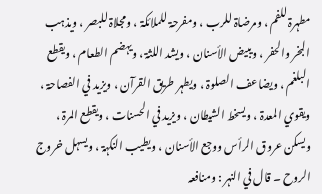مطہرۃ للفم ، ومرضاۃ للرب ، ومفرحۃ للملائکۃ ، ومجلاۃ للبصر ، ویذہب البخر والحفر ، ویبیض الأسنان ، ویشد اللثۃ ، ویہضم الطعام ، ویقطع البلغم ، ویضاعف الصلوۃ ، ویطہر طریق القرآن ، ویزید في الفصاحۃ ، ویقوي المعدۃ ، ویسخط الشیطان ، ویزید في الحسنات ، ویقطع المرۃ ، ویسکن عروق الرأس ووجع الأسنان ، ویطیب النکہۃ ، ویسہل خروج الروح ۔ قال في النہر : ومنافعہ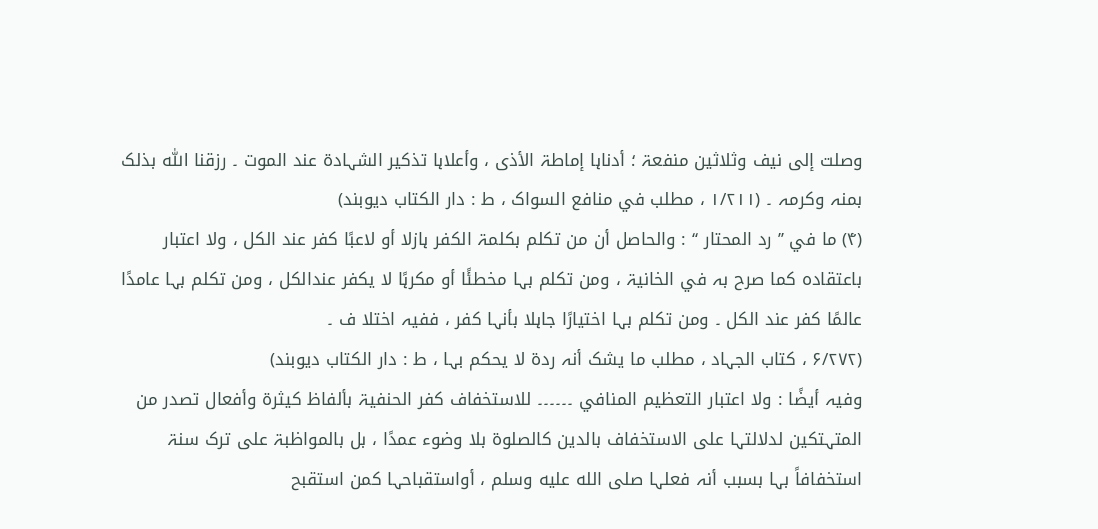وصلت إلی نیف وثلاثین منفعۃ ؛ أدناہا إماطۃ الأذی ، وأعلاہا تذکیر الشہادۃ عند الموت ۔ رزقنا اللّٰہ بذلک بمنہ وکرمہ ۔ (۱/۲۱۱ ، مطلب في منافع السواک ، ط : دار الکتاب دیوبند)
(۴) ما في ’’ رد المحتار ‘‘ : والحاصل أن من تکلم بکلمۃ الکفر ہازلا أو لاعبًا کفر عند الکل ، ولا اعتبار باعتقادہ کما صرح بہ في الخانیۃ ، ومن تکلم بہا مخطئًا أو مکرہًا لا یکفر عندالکل ، ومن تکلم بہا عامدًا عالمًا کفر عند الکل ۔ ومن تکلم بہا اختیارًا جاہلا بأنہا کفر ، ففیہ اختلا ف ۔
(۶/۲۷۲ ، کتاب الجہاد ، مطلب ما یشک أنہ ردۃ لا یحکم بہا ، ط : دار الکتاب دیوبند)
وفیہ أیضًا : ولا اعتبار التعظیم المنافي ۔۔۔۔۔۔ للاستخفاف کفر الحنفیۃ بألفاظ کیثرۃ وأفعال تصدر من المتہتکین لدلالتہا علی الاستخفاف بالدین کالصلوۃ بلا وضوء عمدًا ، بل بالمواظبۃ علی ترک سنۃ استخفافاً بہا بسبب أنہ فعلہا صلى الله عليه وسلم ، أواستقباحہا کمن استقبح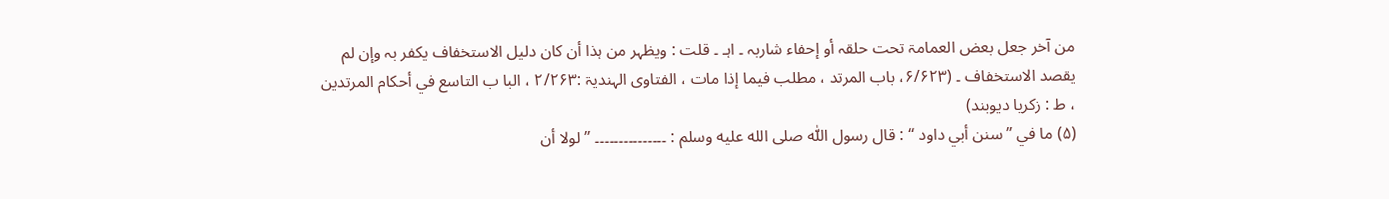من آخر جعل بعض العمامۃ تحت حلقہ أو إحفاء شاربہ ۔ اہـ ۔ قلت : ویظہر من ہذا أن کان دلیل الاستخفاف یکفر بہ وإن لم یقصد الاستخفاف ۔ (۶/۶۲۳، باب المرتد ، مطلب فیما إذا مات ، الفتاوی الہندیۃ :۲/۲۶۳ ، البا ب التاسع في أحکام المرتدین ، ط : زکریا دیوبند)
(۵) ما في ’’ سنن أبي داود ‘‘ : قال رسول اللّٰہ صلى الله عليه وسلم : ۔۔۔۔۔۔۔۔۔۔۔۔۔۔۔ ’’ لولا أن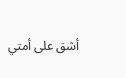أشق علی أمتي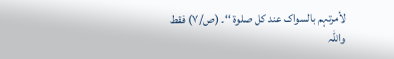لأمرتہم بالسواک عند کل صلوۃ ‘‘۔ (ص/۷) فقط
واللہ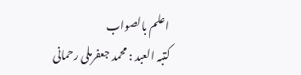اعلم بالصواب
کتبہ العبد : محمد جعفرملی رحمانی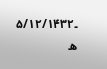۔۵/۱۲/۱۴۳۲ ھ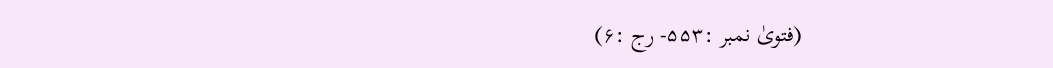(فتویٰ نمبر :۵۵۳- رج :۶)